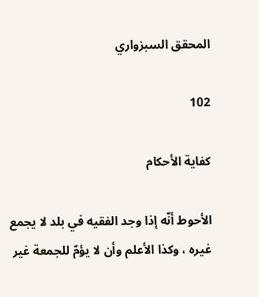المحقق السبزواري

102

كفاية الأحكام

الأحوط أنّه إذا وجد الفقيه في بلد لا يجمع غيره ، وكذا الأعلم وأن لا يؤمّ للجمعة غير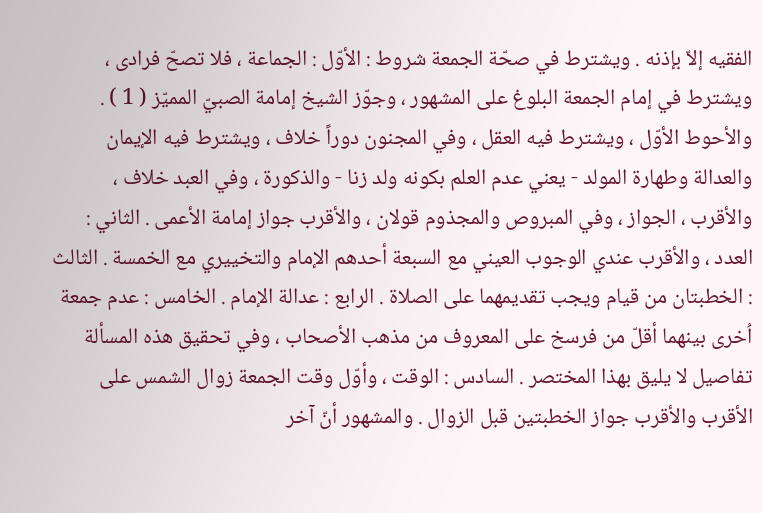الفقيه إلاّ بإذنه . ويشترط في صحّة الجمعة شروط : الأوّل : الجماعة ، فلا تصحّ فرادى ، ويشترط في إمام الجمعة البلوغ على المشهور ، وجوّز الشيخ إمامة الصبيّ المميّز ( 1 ) . والأحوط الأوّل ، ويشترط فيه العقل ، وفي المجنون دوراً خلاف ، ويشترط فيه الإيمان والعدالة وطهارة المولد - يعني عدم العلم بكونه ولد زنا - والذكورة ، وفي العبد خلاف ، والأقرب ، الجواز ، وفي المبروص والمجذوم قولان ، والأقرب جواز إمامة الأعمى . الثاني : العدد ، والأقرب عندي الوجوب العيني مع السبعة أحدهم الإمام والتخييري مع الخمسة . الثالث : الخطبتان من قيام ويجب تقديمهما على الصلاة . الرابع : عدالة الإمام . الخامس : عدم جمعة اُخرى بينهما أقلّ من فرسخ على المعروف من مذهب الأصحاب ، وفي تحقيق هذه المسألة تفاصيل لا يليق بهذا المختصر . السادس : الوقت ، وأوّل وقت الجمعة زوال الشمس على الأقرب والأقرب جواز الخطبتين قبل الزوال . والمشهور أنّ آخر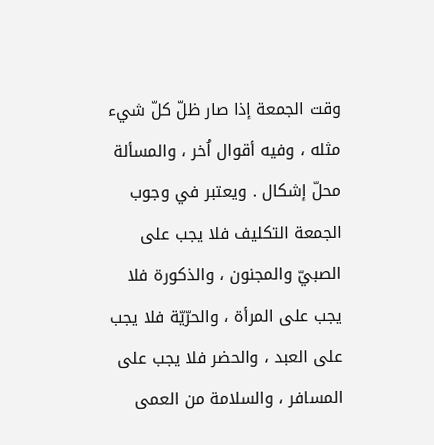وقت الجمعة إذا صار ظلّ كلّ شيء مثله ، وفيه أقوال اُخر ، والمسألة محلّ إشكال . ويعتبر في وجوب الجمعة التكليف فلا يجب على الصبيّ والمجنون ، والذكورة فلا يجب على المرأة ، والحرّيّة فلا يجب على العبد ، والحضر فلا يجب على المسافر ، والسلامة من العمى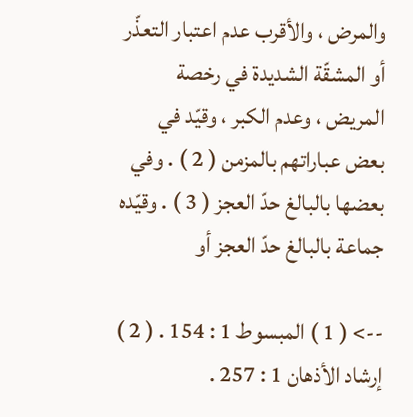والمرض ، والأقرب عدم اعتبار التعذّر أو المشقّة الشديدة في رخصة المريض ، وعدم الكبر ، وقيّد في بعض عباراتهم بالمزمن ( 2 ) . وفي بعضها بالبالغ حدّ العجز ( 3 ) . وقيّده جماعة بالبالغ حدّ العجز أو

--> ( 1 ) المبسوط 1 : 154 . ( 2 ) إرشاد الأذهان 1 : 257 .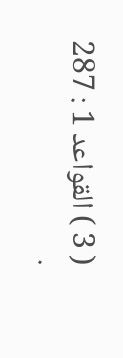( 3 ) القواعد 1 : 287 .